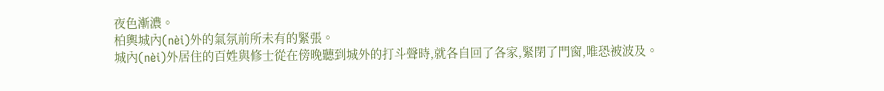夜色漸濃。
柏輿城內(nèi)外的氣氛前所未有的緊張。
城內(nèi)外居住的百姓與修士從在傍晚聽到城外的打斗聲時,就各自回了各家,緊閉了門窗,唯恐被波及。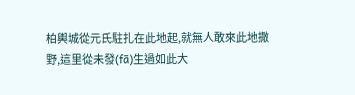柏輿城從元氏駐扎在此地起,就無人敢來此地撒野,這里從未發(fā)生過如此大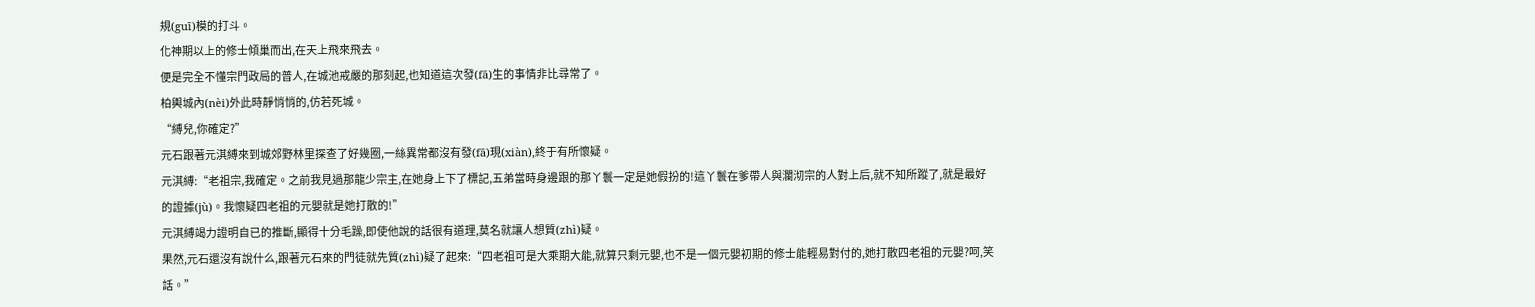規(guī)模的打斗。
化神期以上的修士傾巢而出,在天上飛來飛去。
便是完全不懂宗門政局的普人,在城池戒嚴的那刻起,也知道這次發(fā)生的事情非比尋常了。
柏輿城內(nèi)外此時靜悄悄的,仿若死城。
“縛兒,你確定?”
元石跟著元淇縛來到城郊野林里探查了好幾圈,一絲異常都沒有發(fā)現(xiàn),終于有所懷疑。
元淇縛:“老祖宗,我確定。之前我見過那龍少宗主,在她身上下了標記,五弟當時身邊跟的那丫鬟一定是她假扮的!這丫鬟在爹帶人與瀾沏宗的人對上后,就不知所蹤了,就是最好的證據(jù)。我懷疑四老祖的元嬰就是她打散的!”
元淇縛竭力證明自已的推斷,顯得十分毛躁,即使他說的話很有道理,莫名就讓人想質(zhì)疑。
果然,元石還沒有說什么,跟著元石來的門徒就先質(zhì)疑了起來:“四老祖可是大乘期大能,就算只剩元嬰,也不是一個元嬰初期的修士能輕易對付的,她打散四老祖的元嬰?呵,笑話。”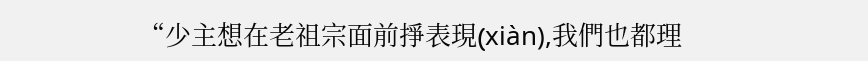“少主想在老祖宗面前掙表現(xiàn),我們也都理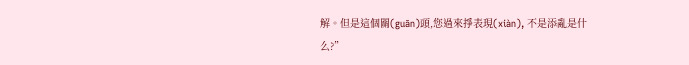解。但是這個關(guān)頭,您過來掙表現(xiàn), 不是添亂是什么?”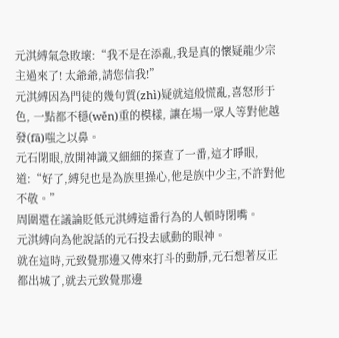元淇縛氣急敗壞:“我不是在添亂,我是真的懷疑龍少宗主過來了! 太爺爺,請您信我!”
元淇縛因為門徒的幾句質(zhì)疑就這般慌亂,喜怒形于色, 一點都不穩(wěn)重的模樣, 讓在場一眾人等對他越發(fā)嗤之以鼻。
元石閉眼,放開神識又細細的探查了一番,這才睜眼,道:“好了,縛兒也是為族里操心,他是族中少主,不許對他不敬。”
周圍還在議論貶低元淇縛這番行為的人頓時閉嘴。
元淇縛向為他說話的元石投去感動的眼神。
就在這時,元致覺那邊又傳來打斗的動靜,元石想著反正都出城了,就去元致覺那邊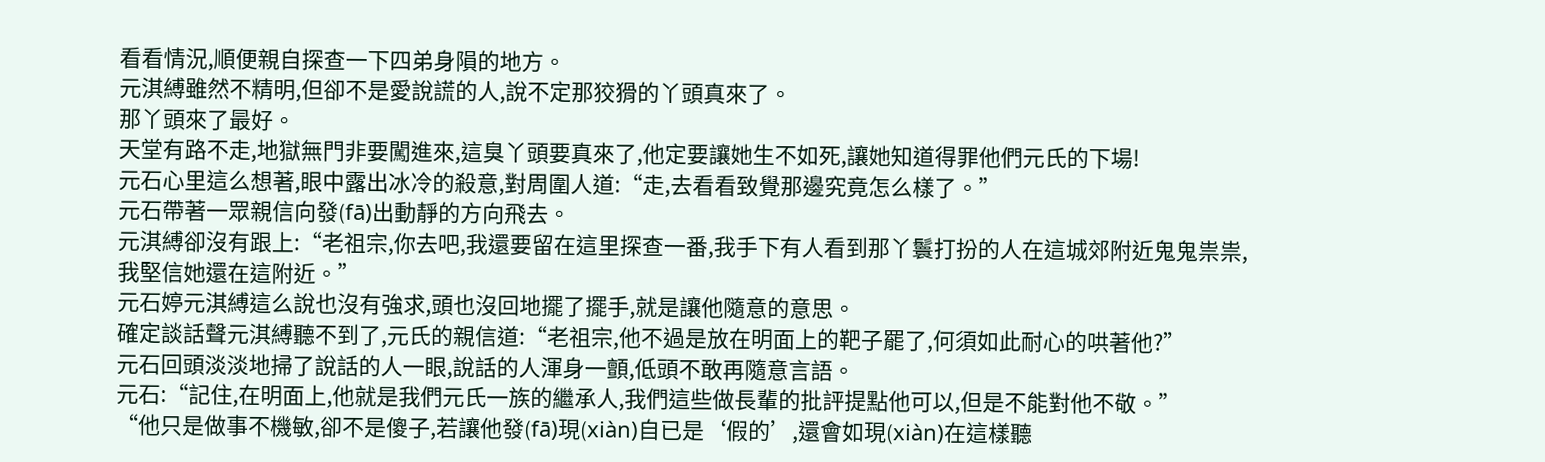看看情況,順便親自探查一下四弟身隕的地方。
元淇縛雖然不精明,但卻不是愛說謊的人,說不定那狡猾的丫頭真來了。
那丫頭來了最好。
天堂有路不走,地獄無門非要闖進來,這臭丫頭要真來了,他定要讓她生不如死,讓她知道得罪他們元氏的下場!
元石心里這么想著,眼中露出冰冷的殺意,對周圍人道:“走,去看看致覺那邊究竟怎么樣了。”
元石帶著一眾親信向發(fā)出動靜的方向飛去。
元淇縛卻沒有跟上:“老祖宗,你去吧,我還要留在這里探查一番,我手下有人看到那丫鬟打扮的人在這城郊附近鬼鬼祟祟,我堅信她還在這附近。”
元石婷元淇縛這么說也沒有強求,頭也沒回地擺了擺手,就是讓他隨意的意思。
確定談話聲元淇縛聽不到了,元氏的親信道:“老祖宗,他不過是放在明面上的靶子罷了,何須如此耐心的哄著他?”
元石回頭淡淡地掃了說話的人一眼,說話的人渾身一顫,低頭不敢再隨意言語。
元石:“記住,在明面上,他就是我們元氏一族的繼承人,我們這些做長輩的批評提點他可以,但是不能對他不敬。”
“他只是做事不機敏,卻不是傻子,若讓他發(fā)現(xiàn)自已是‘假的’,還會如現(xiàn)在這樣聽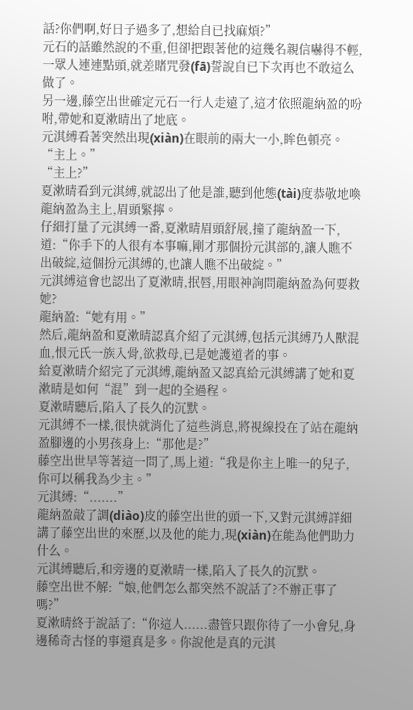話?你們啊,好日子過多了,想給自已找麻煩?”
元石的話雖然說的不重,但卻把跟著他的這幾名親信嚇得不輕,一眾人連連點頭,就差賭咒發(fā)誓說自已下次再也不敢這么做了。
另一邊,藤空出世確定元石一行人走遠了,這才依照龍納盈的吩咐,帶她和夏漱晴出了地底。
元淇縛看著突然出現(xiàn)在眼前的兩大一小,眸色頓亮。
“主上。”
“主上?”
夏漱晴看到元淇縛,就認出了他是誰,聽到他態(tài)度恭敬地喚龍納盈為主上,眉頭緊擰。
仔細打量了元淇縛一番,夏漱晴眉頭舒展,撞了龍納盈一下,道:“你手下的人很有本事嘛,剛才那個扮元淇部的,讓人瞧不出破綻,這個扮元淇縛的,也讓人瞧不出破綻。”
元淇縛這會也認出了夏漱晴,抿唇,用眼神詢問龍納盈為何要救她?
龍納盈:“她有用。”
然后,龍納盈和夏漱晴認真介紹了元淇縛,包括元淇縛乃人獸混血,恨元氏一族入骨,欲救母,已是她護道者的事。
給夏漱晴介紹完了元淇縛,龍納盈又認真給元淇縛講了她和夏漱晴是如何“混”到一起的全過程。
夏漱晴聽后,陷入了長久的沉默。
元淇縛不一樣,很快就消化了這些消息,將視線投在了站在龍納盈腳邊的小男孩身上:“那他是?”
藤空出世早等著這一問了,馬上道:“我是你主上唯一的兒子,你可以稱我為少主。”
元淇縛:“.......”
龍納盈敲了調(diào)皮的藤空出世的頭一下,又對元淇縛詳細講了藤空出世的來歷,以及他的能力,現(xiàn)在能為他們助力什么。
元淇縛聽后,和旁邊的夏漱晴一樣,陷入了長久的沉默。
藤空出世不解:“娘,他們怎么都突然不說話了?不辦正事了嗎?”
夏漱晴終于說話了:“你這人......盡管只跟你待了一小會兒,身邊稀奇古怪的事還真是多。你說他是真的元淇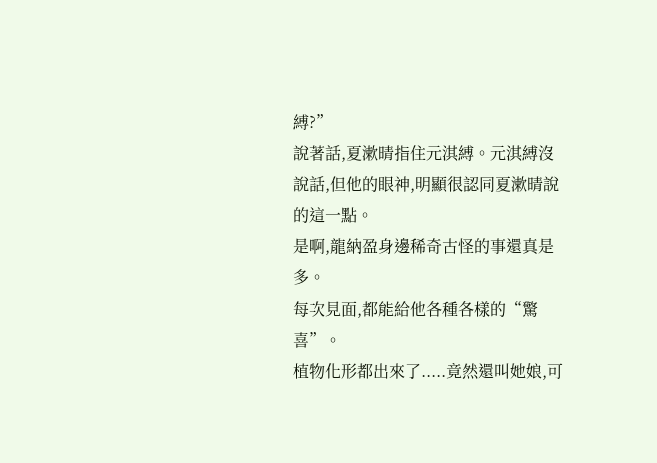縛?”
說著話,夏漱晴指住元淇縛。元淇縛沒說話,但他的眼神,明顯很認同夏漱晴說的這一點。
是啊,龍納盈身邊稀奇古怪的事還真是多。
每次見面,都能給他各種各樣的“驚喜”。
植物化形都出來了.....竟然還叫她娘,可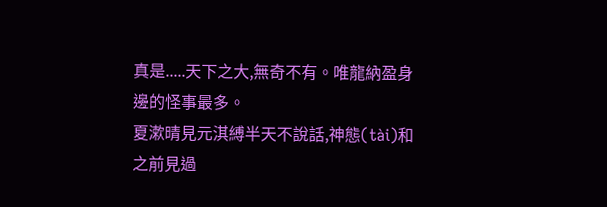真是.....天下之大,無奇不有。唯龍納盈身邊的怪事最多。
夏漱晴見元淇縛半天不說話,神態(tài)和之前見過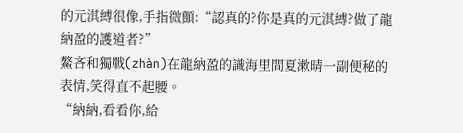的元淇縛很像,手指微顫:“認真的?你是真的元淇縛?做了龍納盈的護道者?”
鰲吝和獨戰(zhàn)在龍納盈的識海里間夏漱晴一副便秘的表情,笑得直不起腰。
“納納,看看你,給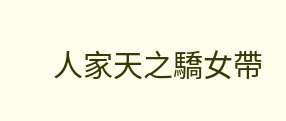人家天之驕女帶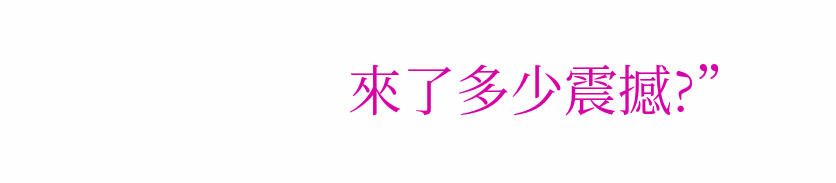來了多少震撼?”